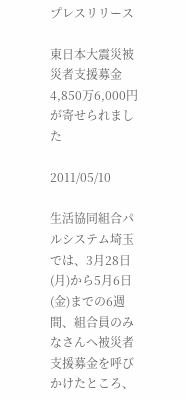プレスリリース

東日本大震災被災者支援募金 4,850万6,000円が寄せられました

2011/05/10

生活協同組合パルシステム埼玉では、3月28日(月)から5月6日(金)までの6週間、組合員のみなさんへ被災者支援募金を呼びかけたところ、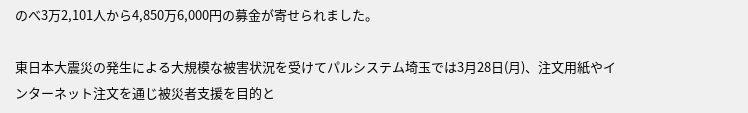のべ3万2,101人から4,850万6,000円の募金が寄せられました。

東日本大震災の発生による大規模な被害状況を受けてパルシステム埼玉では3月28日(月)、注文用紙やインターネット注文を通じ被災者支援を目的と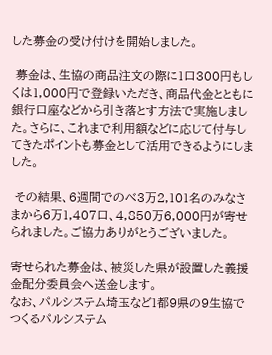した募金の受け付けを開始しました。

 募金は、生協の商品注文の際に1口300円もしくは1,000円で登録いただき、商品代金とともに銀行口座などから引き落とす方法で実施しました。さらに、これまで利用額などに応じて付与してきたポイントも募金として活用できるようにしました。

 その結果、6週間でのべ3万2,101名のみなさまから6万1,407口、4,850万6,000円が寄せられました。ご協力ありがとうございました。

寄せられた募金は、被災した県が設置した義援金配分委員会へ送金します。
なお、パルシステム埼玉など1都9県の9生協でつくるパルシステム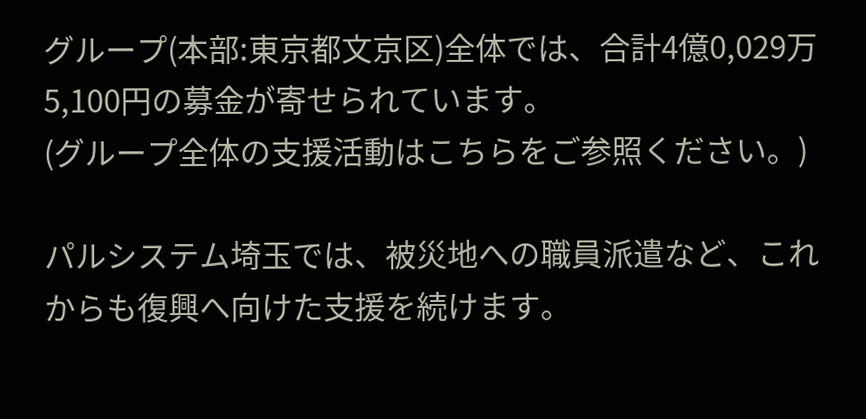グループ(本部:東京都文京区)全体では、合計4億0,029万5,100円の募金が寄せられています。
(グループ全体の支援活動はこちらをご参照ください。)

パルシステム埼玉では、被災地への職員派遣など、これからも復興へ向けた支援を続けます。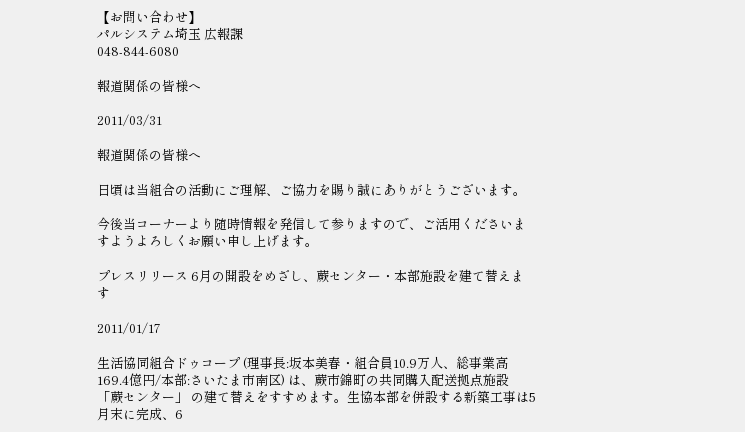【お問い合わせ】
パルシステム埼玉 広報課
048-844-6080

報道関係の皆様へ

2011/03/31

報道関係の皆様へ

日頃は当組合の活動にご理解、ご協力を賜り誠にありがとうございます。

今後当コーナーより随時情報を発信して参りますので、ご活用くださいますようよろしくお願い申し上げます。

プレスリリース 6月の開設をめざし、蕨センター・本部施設を建て替えます

2011/01/17

生活協同組合ドゥコープ (理事長:坂本美春・組合員10.9万人、総事業高169.4億円/本部:さいたま市南区) は、蕨市錦町の共同購入配送拠点施設 「蕨センター」 の建て替えをすすめます。生協本部を併設する新築工事は5月末に完成、6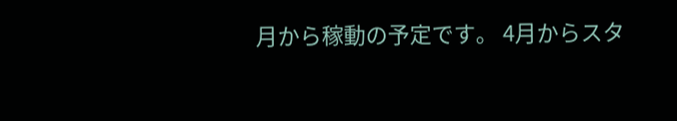月から稼動の予定です。 4月からスタ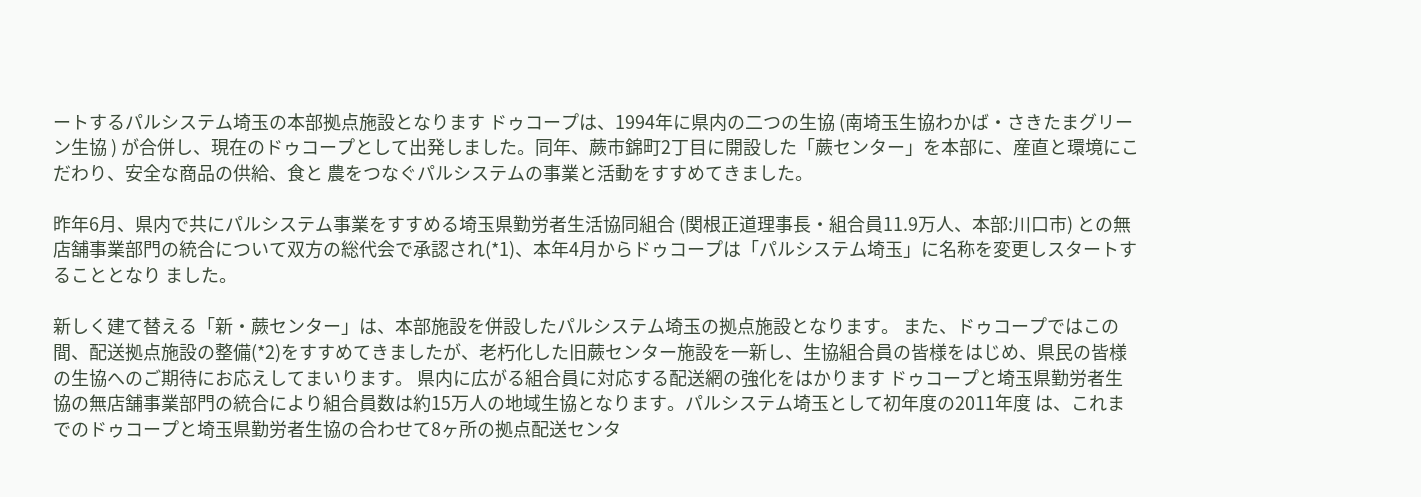ートするパルシステム埼玉の本部拠点施設となります ドゥコープは、1994年に県内の二つの生協 (南埼玉生協わかば・さきたまグリーン生協 ) が合併し、現在のドゥコープとして出発しました。同年、蕨市錦町2丁目に開設した「蕨センター」を本部に、産直と環境にこだわり、安全な商品の供給、食と 農をつなぐパルシステムの事業と活動をすすめてきました。

昨年6月、県内で共にパルシステム事業をすすめる埼玉県勤労者生活協同組合 (関根正道理事長・組合員11.9万人、本部:川口市) との無店舗事業部門の統合について双方の総代会で承認され(*1)、本年4月からドゥコープは「パルシステム埼玉」に名称を変更しスタートすることとなり ました。

新しく建て替える「新・蕨センター」は、本部施設を併設したパルシステム埼玉の拠点施設となります。 また、ドゥコープではこの間、配送拠点施設の整備(*2)をすすめてきましたが、老朽化した旧蕨センター施設を一新し、生協組合員の皆様をはじめ、県民の皆様の生協へのご期待にお応えしてまいります。 県内に広がる組合員に対応する配送網の強化をはかります ドゥコープと埼玉県勤労者生協の無店舗事業部門の統合により組合員数は約15万人の地域生協となります。パルシステム埼玉として初年度の2011年度 は、これまでのドゥコープと埼玉県勤労者生協の合わせて8ヶ所の拠点配送センタ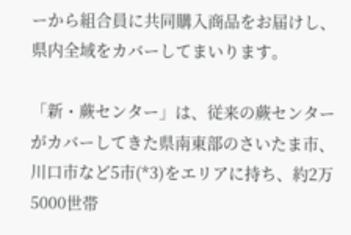ーから組合員に共同購入商品をお届けし、県内全域をカバーしてまいります。

「新・蕨センター」は、従来の蕨センターがカバーしてきた県南東部のさいたま市、川口市など5市(*3)をエリアに持ち、約2万5000世帯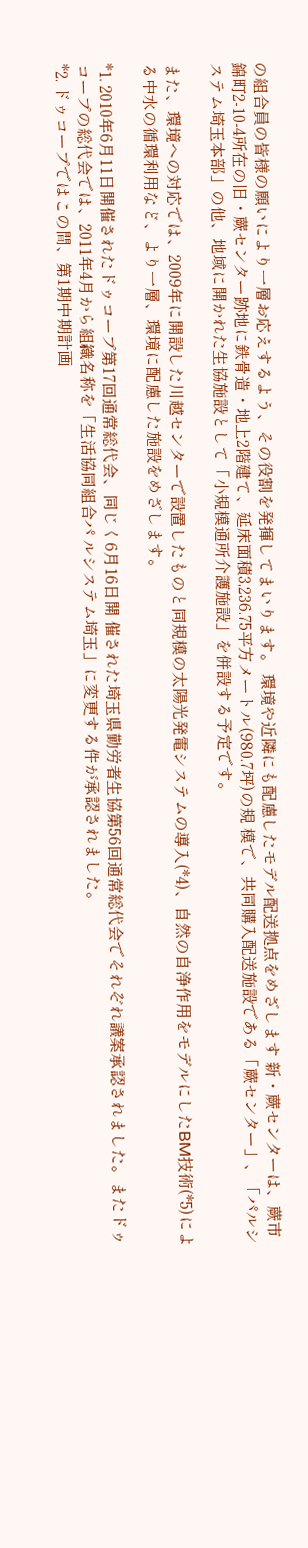の組合員の皆様の願いにより一層お応えするよう、その役割を発揮してまいります。 環境や近隣にも配慮したモデル配送拠点をめざします 新・蕨センターは、蕨市錦町2-10-4所在の旧・蕨センター跡地に鉄骨造・地上2階建て、延床面積3,236.75平方メートル(980.7坪)の規 模で、共同購入配送施設である「蕨センター」、「パルシステム埼玉本部」の他、地域に開かれた生協施設として「小規模通所介護施設」を併設する予定です。

また、環境への対応では、2009年に開設した川越センターで設置したものと同規模の太陽光発電システムの導入(*4)、自然の自浄作用をモデルにしたBM技術(*5)による中水の循環利用など、より一層、環境に配慮した施設をめざします。

*1. 2010年6月11日開催されたドゥコープ第17回通常総代会、同じく6月16日開 催された埼玉県勤労者生協第56回通常総代会でそれぞれ議案承認されました。またドゥコープの総代会では、2011年4月から組織名称を「生活協同組合パ ルシステム埼玉」に変更する件が承認されました。
*2. ドゥコープではこの間、第1期中期計画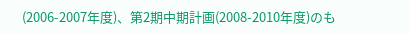(2006-2007年度)、第2期中期計画(2008-2010年度)のも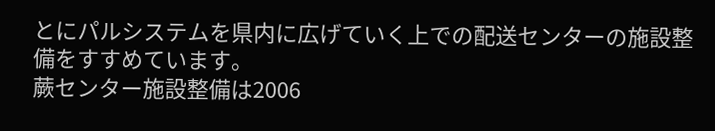とにパルシステムを県内に広げていく上での配送センターの施設整備をすすめています。
蕨センター施設整備は2006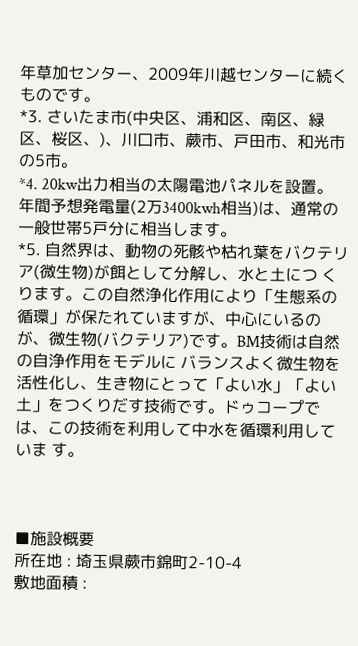年草加センター、2009年川越センターに続くものです。
*3. さいたま市(中央区、浦和区、南区、緑区、桜区、)、川口市、蕨市、戸田市、和光市の5市。
*4. 20kw出力相当の太陽電池パネルを設置。年間予想発電量(2万3400kwh相当)は、通常の一般世帯5戸分に相当します。
*5. 自然界は、動物の死骸や枯れ葉をバクテリア(微生物)が餌として分解し、水と土につ くります。この自然浄化作用により「生態系の循環」が保たれていますが、中心にいるのが、微生物(バクテリア)です。BM技術は自然の自浄作用をモデルに バランスよく微生物を活性化し、生き物にとって「よい水」「よい土」をつくりだす技術です。ドゥコープでは、この技術を利用して中水を循環利用していま す。



■施設概要
所在地 : 埼玉県蕨市錦町2-10-4
敷地面積 :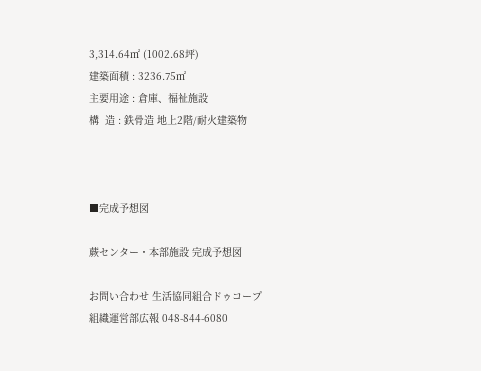3,314.64㎡ (1002.68坪)
建築面積 : 3236.75㎡
主要用途 : 倉庫、福祉施設
構  造 : 鉄骨造 地上2階/耐火建築物



■完成予想図

蕨センター・本部施設 完成予想図

お問い合わせ 生活協同組合ドゥコープ
組織運営部広報 048-844-6080